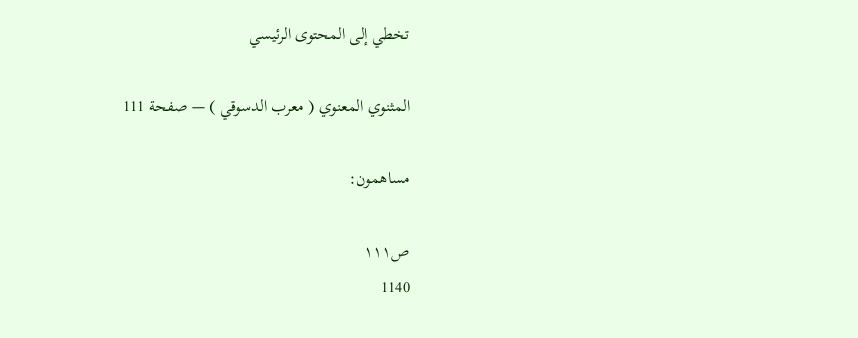تخطي إلى المحتوى الرئيسي

المثنوي المعنوي ( معرب الدسوقي ) — صفحة 111

مساهمون:

ص١١١
1140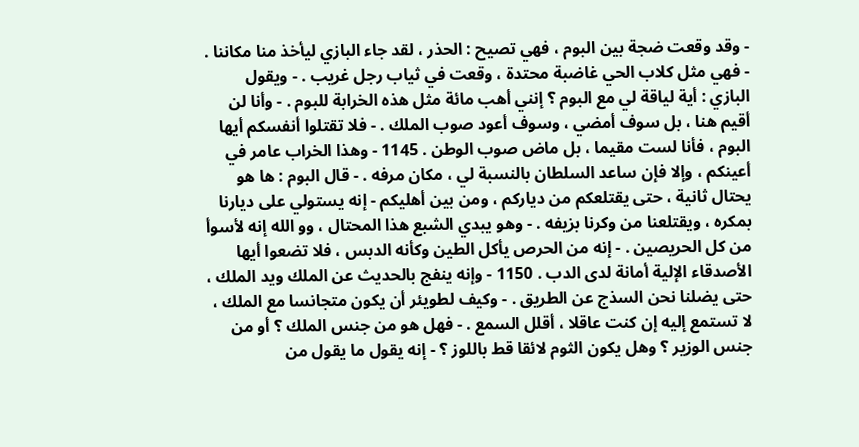- وقد وقعت ضجة بين البوم ، فهي تصيح : الحذر ، لقد جاء البازي ليأخذ منا مكاننا . - فهي مثل كلاب الحي غاضبة محتدة ، وقعت في ثياب رجل غريب . - ويقول البازي : أية لياقة لي مع البوم ؟ إنني أهب مائة مثل هذه الخرابة للبوم . - وأنا لن أقيم هنا ، بل سوف أمضي ، وسوف أعود صوب الملك . - فلا تقتلوا أنفسكم أيها البوم ، فأنا لست مقيما ، بل ماض صوب الوطن . 1145 - وهذا الخراب عامر في أعينكم ، وإلا فإن ساعد السلطان بالنسبة لي ، مكان مرفه . - قال البوم : ها هو يحتال ثانية ، حتى يقتلعكم من دياركم ، ومن بين أهليكم - إنه يستولي على ديارنا بمكره ، ويقتلعنا من وكرنا بزيفه . - وهو يبدي الشبع هذا المحتال ، وو الله إنه لأسوأ من كل الحريصين . - إنه من الحرص يأكل الطين وكأنه الدبس ، فلا تضعوا أيها الأصدقاء الإلية أمانة لدى الدب . 1150 - وإنه ينفج بالحديث عن الملك ويد الملك ، حتى يضلنا نحن السذج عن الطريق . - وكيف لطويئر أن يكون متجانسا مع الملك ، لا تستمع إليه إن كنت عاقلا ، أقلل السمع . - فهل هو من جنس الملك ؟ أو من جنس الوزير ؟ وهل يكون الثوم لائقا قط باللوز ؟ - إنه يقول ما يقول من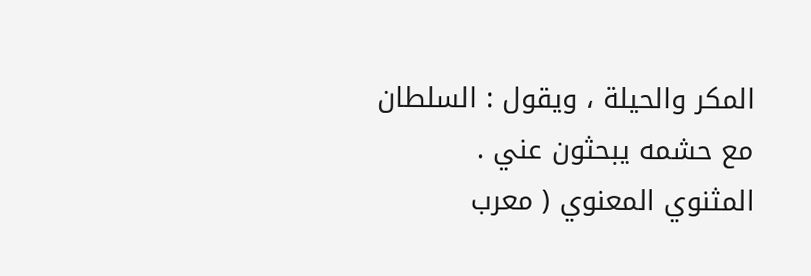المكر والحيلة ، ويقول : السلطان مع حشمه يبحثون عني .
المثنوي المعنوي ( معرب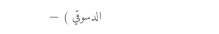الدسوقي ) —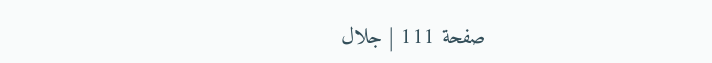صفحة 111 | جلال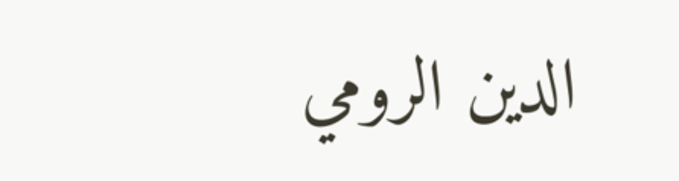الدين الرومي